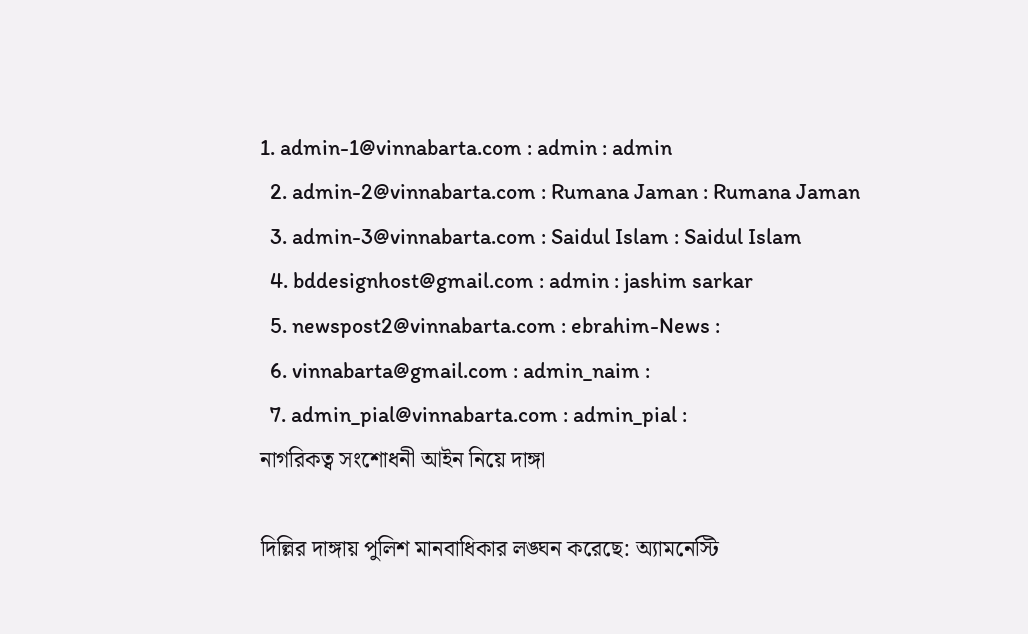1. admin-1@vinnabarta.com : admin : admin
  2. admin-2@vinnabarta.com : Rumana Jaman : Rumana Jaman
  3. admin-3@vinnabarta.com : Saidul Islam : Saidul Islam
  4. bddesignhost@gmail.com : admin : jashim sarkar
  5. newspost2@vinnabarta.com : ebrahim-News :
  6. vinnabarta@gmail.com : admin_naim :
  7. admin_pial@vinnabarta.com : admin_pial :
নাগরিকত্ব সংশোধনী আইন নিয়ে দাঙ্গা

দিল্লির দাঙ্গায় পুলিশ মানবাধিকার লঙ্ঘন করেছে: অ্যামনেস্টি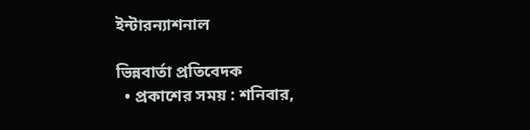ইন্টারন্যাশনাল

ভিন্নবার্তা প্রতিবেদক
  • প্রকাশের সময় : শনিবার,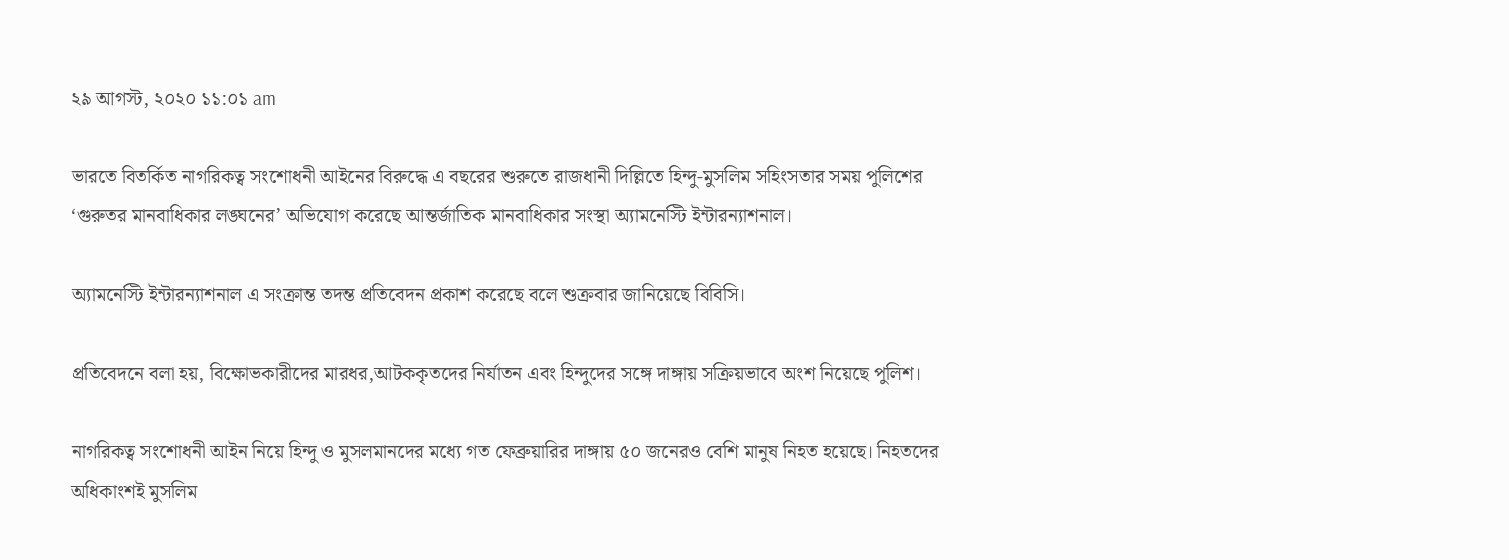২৯ আগস্ট, ২০২০ ১১:০১ am

ভারতে বিতর্কিত নাগরিকত্ব সংশোধনী আইনের বিরুদ্ধে এ বছরের শুরুতে রাজধানী দিল্লিতে হিন্দু-মুসলিম সহিংসতার সময় পুলিশের ‘গুরুতর মানবাধিকার লঙ্ঘনের’ অভিযোগ করেছে আন্তর্জাতিক মানবাধিকার সংস্থা অ্যামনেস্টি ইন্টারন্যাশনাল।

অ্যামনেস্টি ইন্টারন্যাশনাল এ সংক্রান্ত তদন্ত প্রতিবেদন প্রকাশ করেছে বলে শুক্রবার জানিয়েছে বিবিসি।

প্রতিবেদনে বলা হয়, বিক্ষোভকারীদের মারধর,আটককৃতদের নির্যাতন এবং হিন্দুদের সঙ্গে দাঙ্গায় সক্রিয়ভাবে অংশ নিয়েছে পুলিশ।

নাগরিকত্ব সংশোধনী আইন নিয়ে হিন্দু ও মুসলমানদের মধ্যে গত ফেব্রুয়ারির দাঙ্গায় ৫০ জনেরও বেশি মানুষ নিহত হয়েছে। নিহতদের অধিকাংশই মুসলিম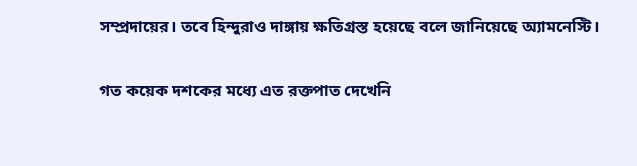সম্প্রদায়ের। তবে হিন্দুরাও দাঙ্গায় ক্ষতিগ্রস্ত হয়েছে বলে জানিয়েছে অ্যামনেস্টি।

গত কয়েক দশকের মধ্যে এত রক্তপাত দেখেনি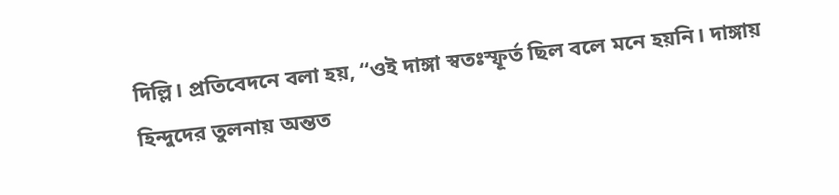দিল্লি। প্রতিবেদনে বলা হয়, ‘‘ওই দাঙ্গা স্বতঃস্ফূর্ত ছিল বলে মনে হয়নি। দাঙ্গায় হিন্দুদের তুলনায় অন্তত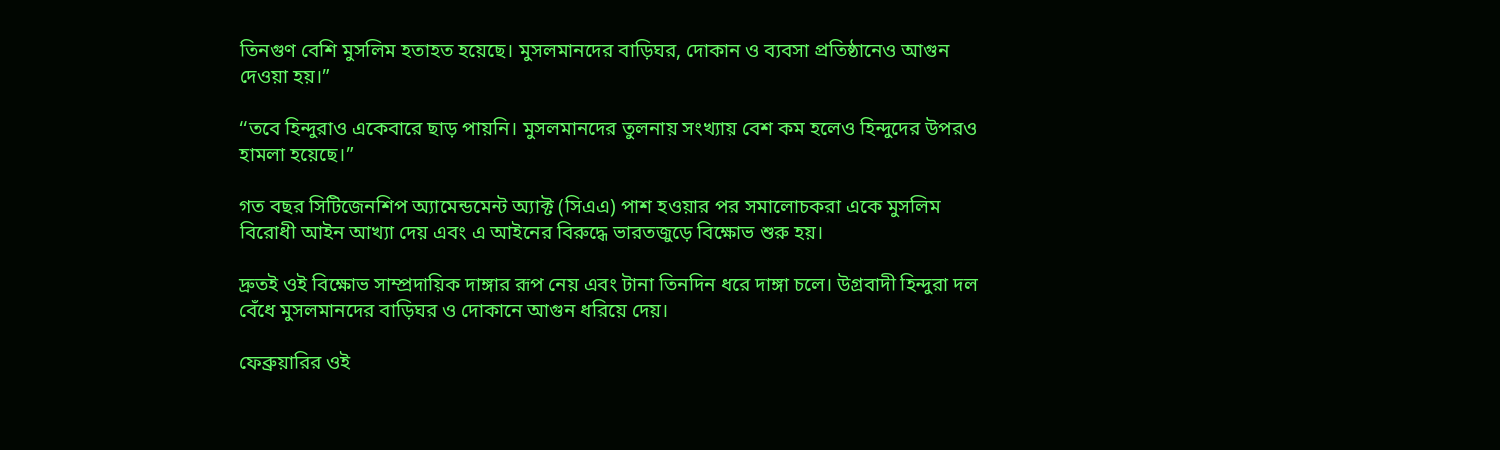তিনগুণ বেশি মুসলিম হতাহত হয়েছে। মুসলমানদের বাড়িঘর, দোকান ও ব্যবসা প্রতিষ্ঠানেও আগুন দেওয়া হয়।”

‘‘তবে হিন্দুরাও একেবারে ছাড় পায়নি। মুসলমানদের তুলনায় সংখ্যায় বেশ কম হলেও হিন্দুদের উপরও হামলা হয়েছে।”

গত বছর সিটিজেনশিপ অ্যামেন্ডমেন্ট অ্যাক্ট (সিএএ) পাশ হওয়ার পর সমালোচকরা একে মুসলিম বিরোধী আইন আখ্যা দেয় এবং এ আইনের বিরুদ্ধে ভারতজুড়ে বিক্ষোভ শুরু হয়।

দ্রুতই ওই বিক্ষোভ সাম্প্রদায়িক দাঙ্গার রূপ নেয় এবং টানা তিনদিন ধরে দাঙ্গা চলে। উগ্রবাদী হিন্দুরা দল বেঁধে মুসলমানদের বাড়িঘর ও দোকানে আগুন ধরিয়ে দেয়।

ফেব্রুয়ারির ওই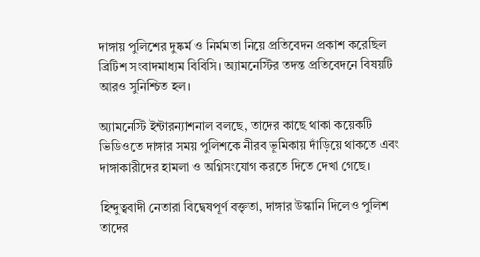দাঙ্গায় পুলিশের দুষ্কর্ম ও নির্মমতা নিয়ে প্রতিবেদন প্রকাশ করেছিল ব্রিটিশ সংবাদমাধ্যম বিবিসি। অ্যামনেস্টির তদন্ত প্রতিবেদনে বিষয়টি আরও সুনিশ্চিত হল।

অ্যামনেস্টি ইন্টারন্যাশনাল বলছে, তাদের কাছে থাকা কয়েকটি ভিডিওতে দাঙ্গার সময় পুলিশকে নীরব ভূমিকায় দাঁড়িয়ে থাকতে এবং দাঙ্গাকারীদের হামলা ও অগ্নিসংযোগ করতে দিতে দেখা গেছে।

হিন্দুত্ববাদী নেতারা বিদ্বেষপূর্ণ বক্তৃতা, দাঙ্গার উস্কানি দিলেও পুলিশ তাদের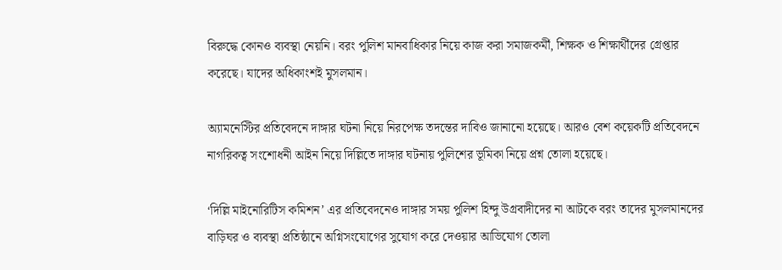বিরুদ্ধে কোনও ব্যবস্থা নেয়নি। বরং পুলিশ মানবাধিকার নিয়ে কাজ করা সমাজকর্মী, শিক্ষক ও শিক্ষার্থীদের গ্রেপ্তার করেছে। যাদের অধিকাংশই মুসলমান।

অ্যামনেস্টির প্রতিবেদনে দাঙ্গার ঘটনা নিয়ে নিরপেক্ষ তদন্তের দাবিও জানানো হয়েছে। আরও বেশ কয়েকটি প্রতিবেদনে নাগরিকত্ব সংশোধনী আইন নিয়ে দিল্লিতে দাঙ্গার ঘটনায় পুলিশের ভূমিকা নিয়ে প্রশ্ন তোলা হয়েছে।

‘দিল্লি মাইনোরিটিস কমিশন’ এর প্রতিবেদনেও দাঙ্গার সময় পুলিশ হিন্দু উগ্রবাদীদের না আটকে বরং তাদের মুসলমানদের বাড়িঘর ও ব্যবস্থা প্রতিষ্ঠানে অগ্নিসংযোগের সুযোগ করে দেওয়ার আভিযোগ তোলা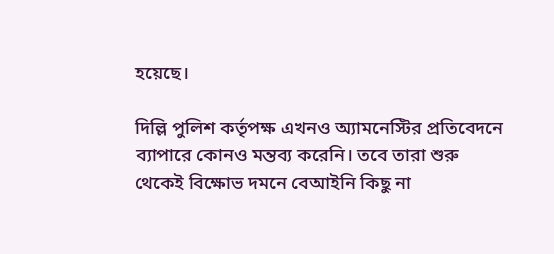হয়েছে।

দিল্লি পুলিশ কর্তৃপক্ষ এখনও অ্যামনেস্টির প্রতিবেদনে ব্যাপারে কোনও মন্তব্য করেনি। তবে তারা শুরু থেকেই বিক্ষোভ দমনে বেআইনি কিছু না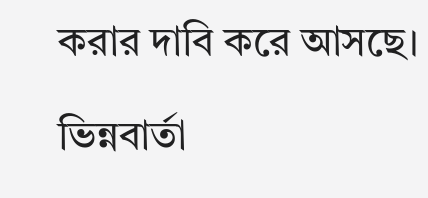করার দাবি করে আসছে।

ভিন্নবার্তা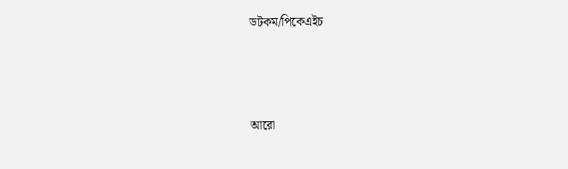ডটকম/পিকেএইচ



আরো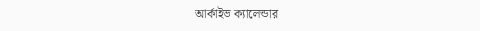আর্কাইভ ক্যালেন্ডার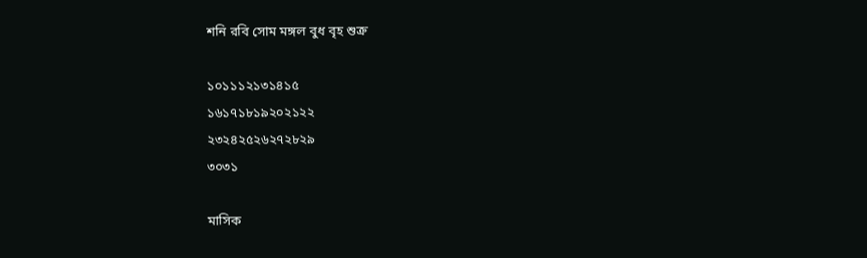শনি রবি সোম মঙ্গল বুধ বৃহ শুক্র

১০১১১২১৩১৪১৫
১৬১৭১৮১৯২০২১২২
২৩২৪২৫২৬২৭২৮২৯
৩০৩১

মাসিক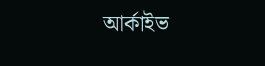আর্কাইভ